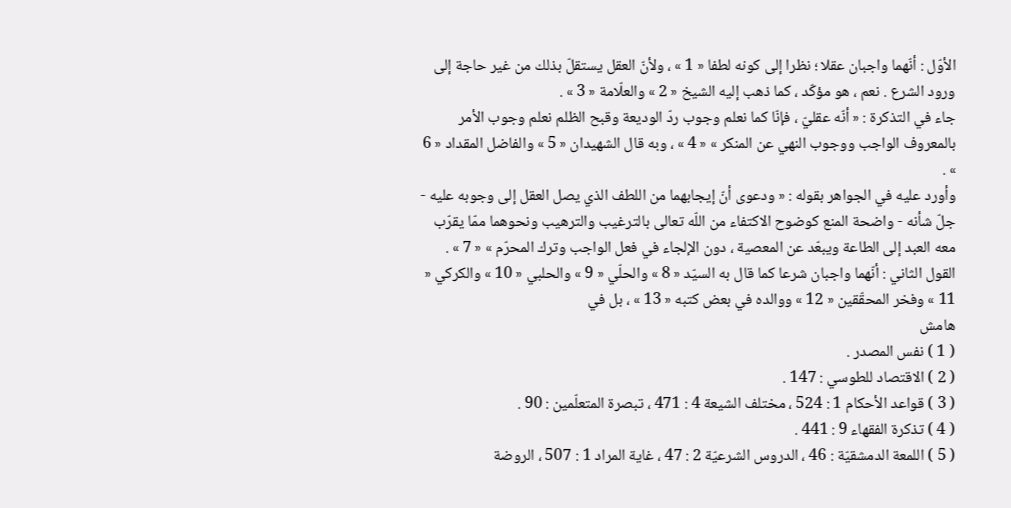الأوّل : أنّهما واجبان عقلا ؛ نظرا إلى كونه لطفا « 1 » ، ولأنّ العقل يستقلّ بذلك من غير حاجة إلى ورود الشرع . نعم ، هو مؤكّد ، كما ذهب إليه الشيخ « 2 » والعلّامة « 3 » .
جاء في التذكرة : « أنّه عقليّ ، فإنّا كما نعلم وجوب ردّ الوديعة وقبح الظلم نعلم وجوب الأمر بالمعروف الواجب ووجوب النهي عن المنكر » « 4 » ، وبه قال الشهيدان « 5 » والفاضل المقداد « 6 » .
وأورد عليه في الجواهر بقوله : « ودعوى أنّ إيجابهما من اللطف الذي يصل العقل إلى وجوبه عليه - جلّ شأنه - واضحة المنع كوضوح الاكتفاء من اللّه تعالى بالترغيب والترهيب ونحوهما ممّا يقرّب معه العبد إلى الطاعة ويبعّد عن المعصية ، دون الإلجاء في فعل الواجب وترك المحرّم » « 7 » .
القول الثاني : أنّهما واجبان شرعا كما قال به السيّد « 8 » والحلّي « 9 » والحلبي « 10 » والكركي « 11 » وفخر المحقّقين « 12 » ووالده في بعض كتبه « 13 » ، بل في
هامش
( 1 ) نفس المصدر .
( 2 ) الاقتصاد للطوسي : 147 .
( 3 ) قواعد الأحكام 1 : 524 ، مختلف الشيعة 4 : 471 ، تبصرة المتعلّمين : 90 .
( 4 ) تذكرة الفقهاء 9 : 441 .
( 5 ) اللمعة الدمشقيّة : 46 ، الدروس الشرعيّة 2 : 47 ، غاية المراد 1 : 507 ، الروضة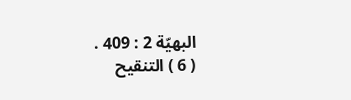البهيّة 2 : 409 .
( 6 ) التنقيح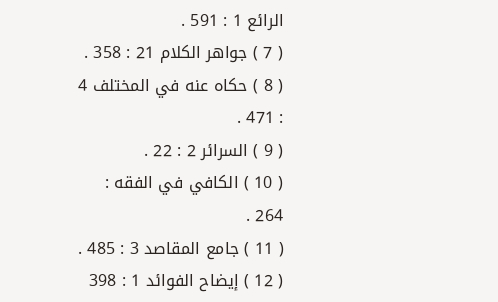الرائع 1 : 591 .
( 7 ) جواهر الكلام 21 : 358 .
( 8 ) حكاه عنه في المختلف 4 : 471 .
( 9 ) السرائر 2 : 22 .
( 10 ) الكافي في الفقه : 264 .
( 11 ) جامع المقاصد 3 : 485 .
( 12 ) إيضاح الفوائد 1 : 398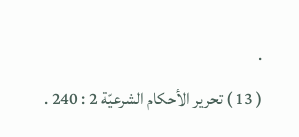.
( 13 ) تحرير الأحكام الشرعيّة 2 : 240 .